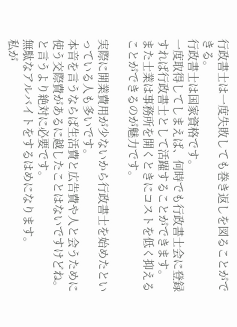行政書士は一度失敗しても巻き返しを図ることができる。
行政書士は国家資格です。
一度取得してしまえば、何時でも行政書士会に登録すれば行政書士として活躍することができます。
また士業は事務所を開くときにコストを低く抑えることができるのが魅力です。

実際に開業費用が少ないから行政書士を始めたといっている人も多いです。
本音を言うならば生活費と広告費や人と会うために使う交際費があるに越したことはないですけどね。
と言うより絶対に必要です。
無駄なアルバイトをするはめになります。
私が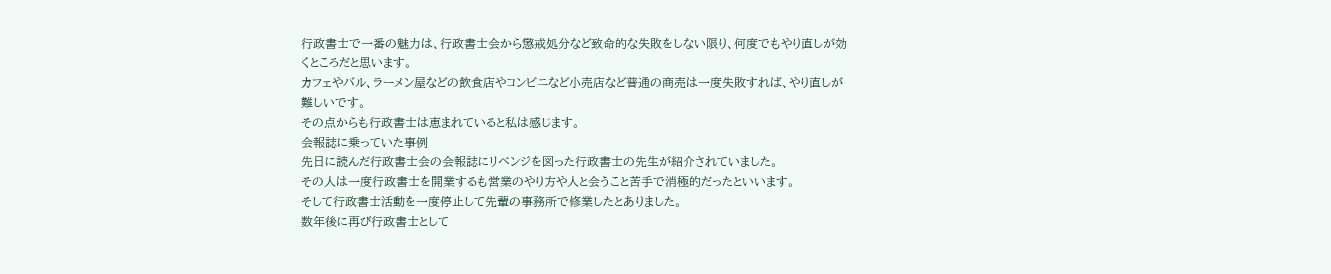行政書士で一番の魅力は、行政書士会から懲戒処分など致命的な失敗をしない限り、何度でもやり直しが効くところだと思います。
カフェやバル、ラーメン屋などの飲食店やコンビニなど小売店など普通の商売は一度失敗すれば、やり直しが難しいです。
その点からも行政書士は恵まれていると私は感じます。
会報誌に乗っていた事例
先日に読んだ行政書士会の会報誌にリベンジを図った行政書士の先生が紹介されていました。
その人は一度行政書士を開業するも営業のやり方や人と会うこと苦手で消極的だったといいます。
そして行政書士活動を一度停止して先輩の事務所で修業したとありました。
数年後に再び行政書士として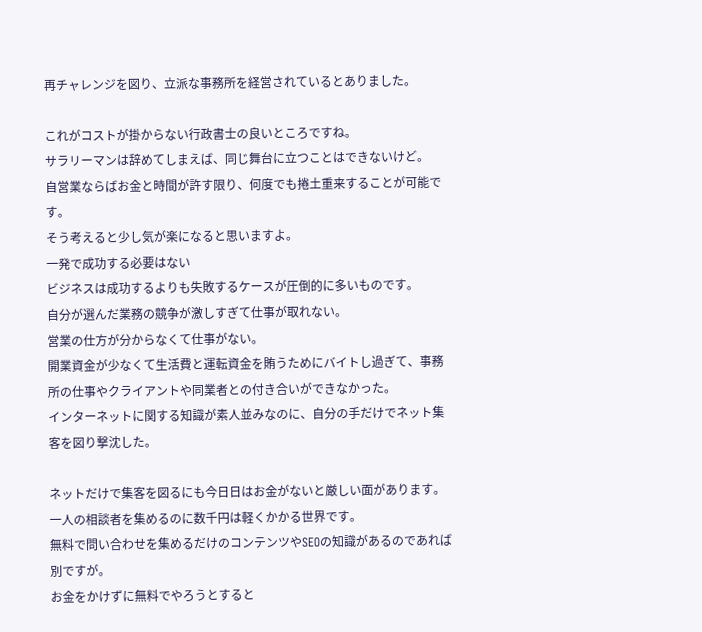再チャレンジを図り、立派な事務所を経営されているとありました。

これがコストが掛からない行政書士の良いところですね。
サラリーマンは辞めてしまえば、同じ舞台に立つことはできないけど。
自営業ならばお金と時間が許す限り、何度でも捲土重来することが可能です。
そう考えると少し気が楽になると思いますよ。
一発で成功する必要はない
ビジネスは成功するよりも失敗するケースが圧倒的に多いものです。
自分が選んだ業務の競争が激しすぎて仕事が取れない。
営業の仕方が分からなくて仕事がない。
開業資金が少なくて生活費と運転資金を賄うためにバイトし過ぎて、事務所の仕事やクライアントや同業者との付き合いができなかった。
インターネットに関する知識が素人並みなのに、自分の手だけでネット集客を図り撃沈した。

ネットだけで集客を図るにも今日日はお金がないと厳しい面があります。
一人の相談者を集めるのに数千円は軽くかかる世界です。
無料で問い合わせを集めるだけのコンテンツやSEOの知識があるのであれば別ですが。
お金をかけずに無料でやろうとすると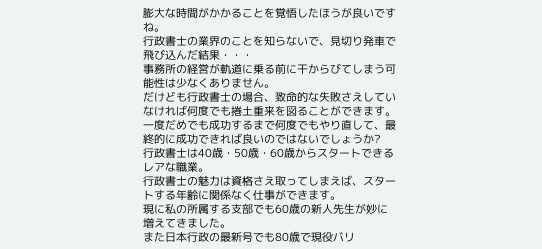膨大な時間がかかることを覚悟したほうが良いですね。
行政書士の業界のことを知らないで、見切り発車で飛び込んだ結果・・・
事務所の経営が軌道に乗る前に干からびてしまう可能性は少なくありません。
だけども行政書士の場合、致命的な失敗さえしていなければ何度でも捲土重来を図ることができます。
一度だめでも成功するまで何度でもやり直して、最終的に成功できれば良いのではないでしょうか?
行政書士は40歳・50歳・60歳からスタートできるレアな職業。
行政書士の魅力は資格さえ取ってしまえば、スタートする年齢に関係なく仕事ができます。
現に私の所属する支部でも60歳の新人先生が妙に増えてきました。
また日本行政の最新号でも80歳で現役バリ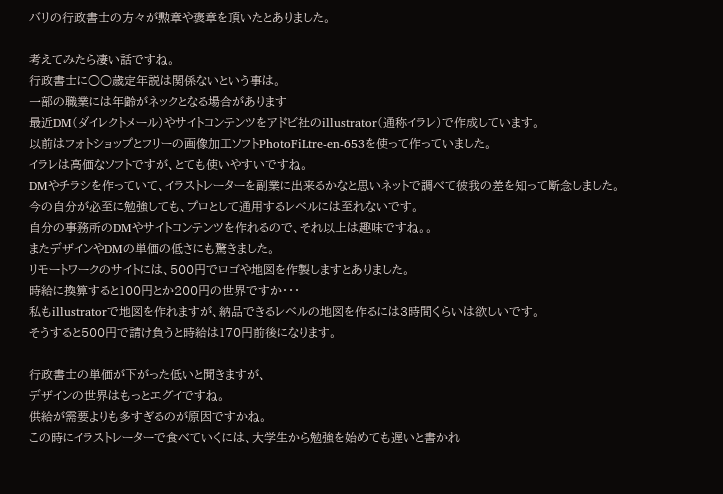バリの行政書士の方々が勲章や褒章を頂いたとありました。

考えてみたら凄い話ですね。
行政書士に○○歳定年説は関係ないという事は。
一部の職業には年齢がネックとなる場合があります
最近DM(ダイレクトメール)やサイトコンテンツをアドビ社のillustrator(通称イラレ)で作成しています。
以前はフォトショップとフリーの画像加工ソフトPhotoFiLtre-en-653を使って作っていました。
イラレは高価なソフトですが、とても使いやすいですね。
DMやチラシを作っていて、イラストレーターを副業に出来るかなと思いネットで調べて彼我の差を知って断念しました。
今の自分が必至に勉強しても、プロとして通用するレベルには至れないです。
自分の事務所のDMやサイトコンテンツを作れるので、それ以上は趣味ですね。。
またデザインやDMの単価の低さにも驚きました。
リモートワークのサイトには、500円でロゴや地図を作製しますとありました。
時給に換算すると100円とか200円の世界ですか・・・
私もillustratorで地図を作れますが、納品できるレベルの地図を作るには3時間くらいは欲しいです。
そうすると500円で請け負うと時給は170円前後になります。

行政書士の単価が下がった低いと聞きますが、
デザインの世界はもっとエグイですね。
供給が需要よりも多すぎるのが原因ですかね。
この時にイラストレーターで食べていくには、大学生から勉強を始めても遅いと書かれ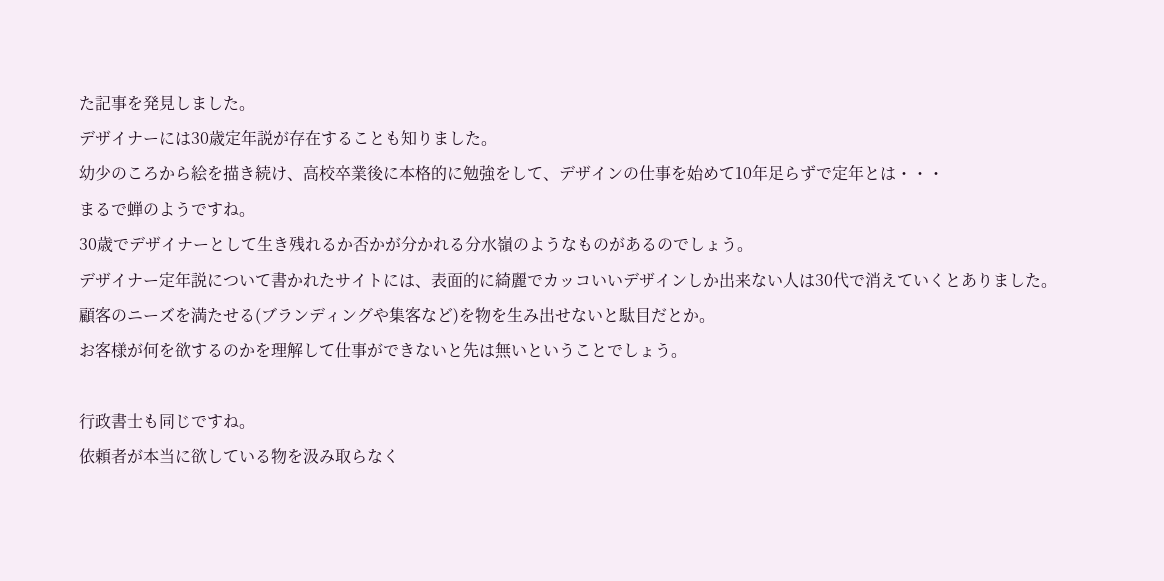た記事を発見しました。
デザイナーには30歳定年説が存在することも知りました。
幼少のころから絵を描き続け、高校卒業後に本格的に勉強をして、デザインの仕事を始めて10年足らずで定年とは・・・
まるで蝉のようですね。
30歳でデザイナーとして生き残れるか否かが分かれる分水嶺のようなものがあるのでしょう。
デザイナー定年説について書かれたサイトには、表面的に綺麗でカッコいいデザインしか出来ない人は30代で消えていくとありました。
顧客のニーズを満たせる(ブランディングや集客など)を物を生み出せないと駄目だとか。
お客様が何を欲するのかを理解して仕事ができないと先は無いということでしょう。

行政書士も同じですね。
依頼者が本当に欲している物を汲み取らなく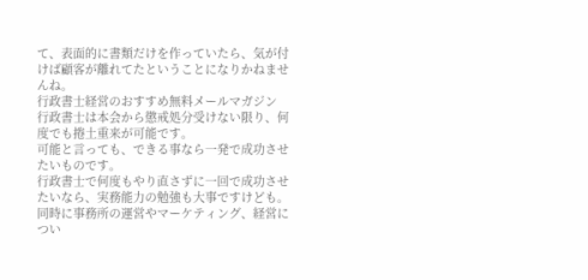て、表面的に書類だけを作っていたら、気が付けば顧客が離れてたということになりかねませんね。
行政書士経営のおすすめ無料メールマガジン
行政書士は本会から懲戒処分受けない限り、何度でも捲土重来が可能です。
可能と言っても、できる事なら一発で成功させたいものです。
行政書士で何度もやり直さずに一回で成功させたいなら、実務能力の勉強も大事ですけども。
同時に事務所の運営やマーケティング、経営につい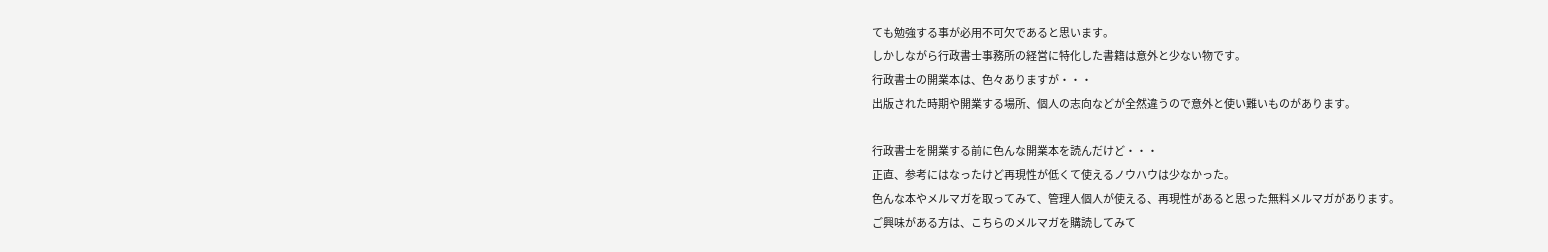ても勉強する事が必用不可欠であると思います。
しかしながら行政書士事務所の経営に特化した書籍は意外と少ない物です。
行政書士の開業本は、色々ありますが・・・
出版された時期や開業する場所、個人の志向などが全然違うので意外と使い難いものがあります。

行政書士を開業する前に色んな開業本を読んだけど・・・
正直、参考にはなったけど再現性が低くて使えるノウハウは少なかった。
色んな本やメルマガを取ってみて、管理人個人が使える、再現性があると思った無料メルマガがあります。
ご興味がある方は、こちらのメルマガを購読してみて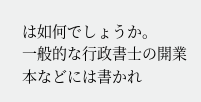は如何でしょうか。
一般的な行政書士の開業本などには書かれ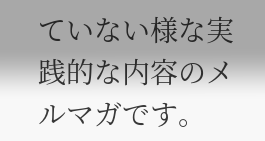ていない様な実践的な内容のメルマガです。